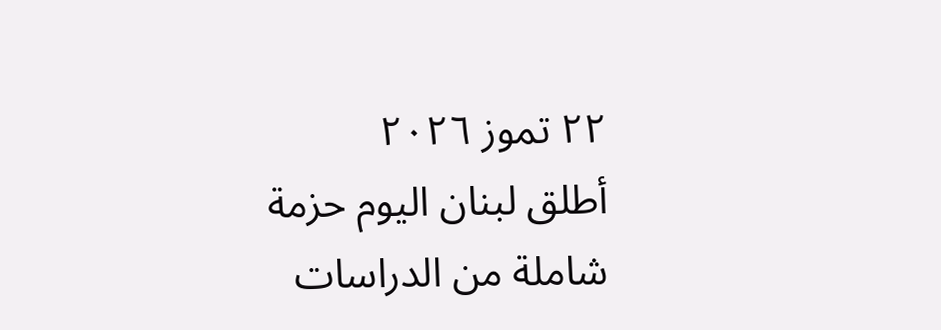٢٢ تموز ٢٠٢٦
أطلق لبنان اليوم حزمة شاملة من الدراسات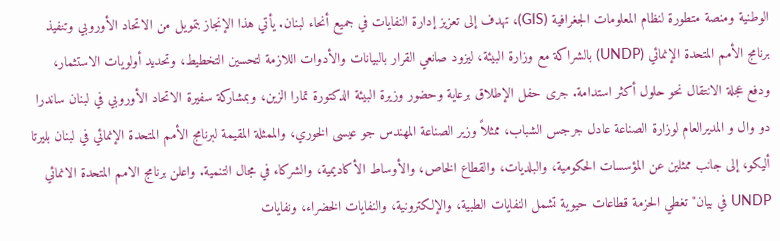الوطنية ومنصة متطورة لنظام المعلومات الجغرافية (GIS)، تهدف إلى تعزيز إدارة النفايات في جميع أنحاء لبنان. يأتي هذا الإنجاز بتمويل من الاتحاد الأوروبي وتنفيذ برنامج الأمم المتحدة الإنمائي (UNDP) بالشراكة مع وزارة البيئة، ليزود صانعي القرار بالبيانات والأدوات اللازمة لتحسين التخطيط، وتحديد أولويات الاستثمار، ودفع عجلة الانتقال نحو حلول أكثر استدامة. جرى حفل الإطلاق برعاية وحضور وزيرة البيئة الدكتورة تمارا الزين، وبمشاركة سفيرة الاتحاد الأوروبي في لبنان ساندرا دو وال و المديرالعام لوزارة الصناعة عادل جرجس الشباب، ممثلاً وزير الصناعة المهندس جو عيسى الخوري، والممثلة المقيمة لبرنامج الأمم المتحدة الإنمائي في لبنان بليرتا أليكو، إلى جانب ممثلين عن المؤسسات الحكومية، والبلديات، والقطاع الخاص، والأوساط الأكاديمية، والشركاء في مجال التنمية. واعلن برنامج الامم المتحدة الانمائي UNDP في بيان" تغطي الحزمة قطاعات حيوية تشمل النفايات الطبية، والإلكترونية، والنفايات الخضراء، ونفايات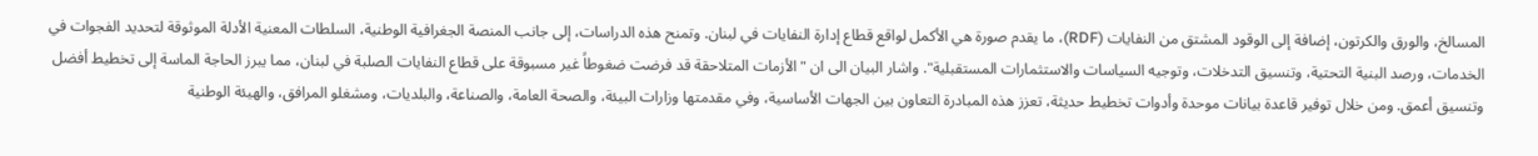المسالخ، والورق والكرتون، إضافة إلى الوقود المشتق من النفايات (RDF)، ما يقدم صورة هي الأكمل لواقع قطاع إدارة النفايات في لبنان. وتمنح هذه الدراسات، إلى جانب المنصة الجغرافية الوطنية، السلطات المعنية الأدلة الموثوقة لتحديد الفجوات في الخدمات، ورصد البنية التحتية، وتنسيق التدخلات، وتوجيه السياسات والاستثمارات المستقبلية". واشار البيان الى ان "الأزمات المتلاحقة قد فرضت ضغوطاً غير مسبوقة على قطاع النفايات الصلبة في لبنان، مما يبرز الحاجة الماسة إلى تخطيط أفضل وتنسيق أعمق. ومن خلال توفير قاعدة بيانات موحدة وأدوات تخطيط حديثة، تعزز هذه المبادرة التعاون بين الجهات الأساسية، وفي مقدمتها وزارات البيئة، والصحة العامة، والصناعة، والبلديات، ومشغلو المرافق، والهيئة الوطنية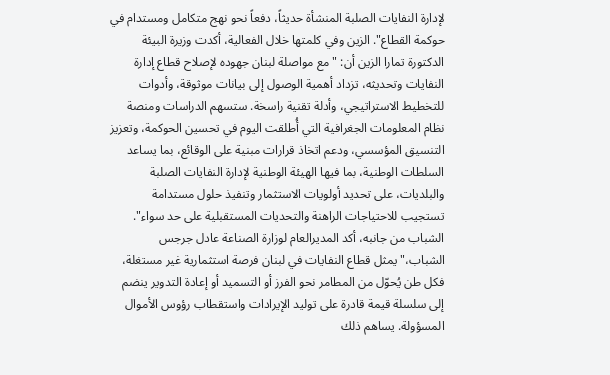لإدارة النفايات الصلبة المنشأة حديثاً، دفعاً نحو نهج متكامل ومستدام في حوكمة القطاع". الزين وفي كلمتها خلال الفعالية، أكدت وزيرة البيئة الدكتورة تمارا الزين أن: "مع مواصلة لبنان جهوده لإصلاح قطاع إدارة النفايات وتحديثه، تزداد أهمية الوصول إلى بيانات موثوقة، وأدوات للتخطيط الاستراتيجي، وأدلة تقنية راسخة. ستسهم الدراسات ومنصة نظام المعلومات الجغرافية التي أُطلقت اليوم في تحسين الحوكمة، وتعزيز التنسيق المؤسسي، ودعم اتخاذ قرارات مبنية على الوقائع، بما يساعد السلطات الوطنية، بما فيها الهيئة الوطنية لإدارة النفايات الصلبة والبلديات، على تحديد أولويات الاستثمار وتنفيذ حلول مستدامة تستجيب للاحتياجات الراهنة والتحديات المستقبلية على حد سواء". الشباب من جانبه، أكد المديرالعام لوزارة الصناعة عادل جرجس الشباب،"يمثل قطاع النفايات في لبنان فرصة استثمارية غير مستغلة، فكل طن يُحوّل من المطامر نحو الفرز أو التسميد أو إعادة التدوير ينضم إلى سلسلة قيمة قادرة على توليد الإيرادات واستقطاب رؤوس الأموال المسؤولة. يساهم ذلك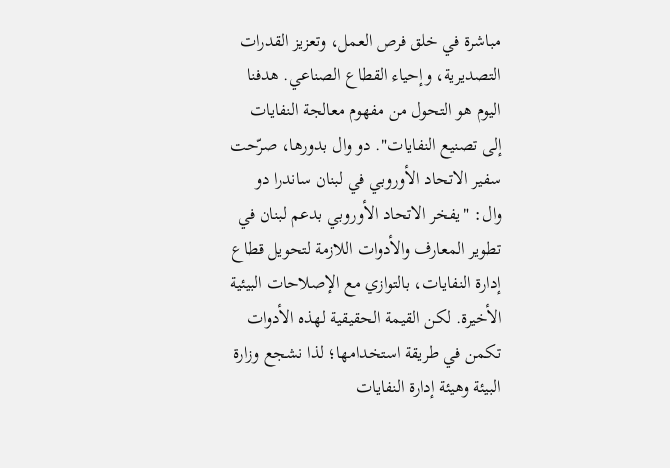مباشرة في خلق فرص العمل، وتعزيز القدرات التصديرية، وإحياء القطاع الصناعي. هدفنا اليوم هو التحول من مفهوم معالجة النفايات إلى تصنيع النفايات". دو وال بدورها، صرّحت سفير الاتحاد الأوروبي في لبنان ساندرا دو وال: "يفخر الاتحاد الأوروبي بدعم لبنان في تطوير المعارف والأدوات اللازمة لتحويل قطاع إدارة النفايات، بالتوازي مع الإصلاحات البيئية الأخيرة. لكن القيمة الحقيقية لهذه الأدوات تكمن في طريقة استخدامها؛ لذا نشجع وزارة البيئة وهيئة إدارة النفايات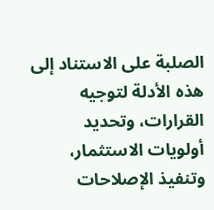الصلبة على الاستناد إلى هذه الأدلة لتوجيه القرارات، وتحديد أولويات الاستثمار، وتنفيذ الإصلاحات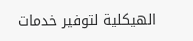الهيكلية لتوفير خدمات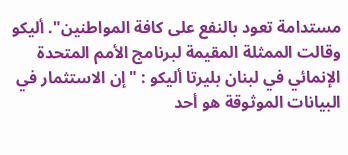مستدامة تعود بالنفع على كافة المواطنين". أليكو وقالت الممثلة المقيمة لبرنامج الأمم المتحدة الإنمائي في لبنان بليرتا أليكو : "إن الاستثمار في البيانات الموثوقة هو أحد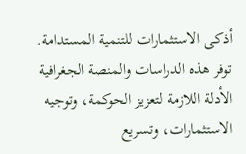أذكى الاستثمارات للتنمية المستدامة. توفر هذه الدراسات والمنصة الجغرافية الأدلة اللازمة لتعزيز الحوكمة، وتوجيه الاستثمارات، وتسريع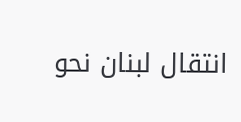انتقال لبنان نحو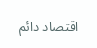اقتصاد دائم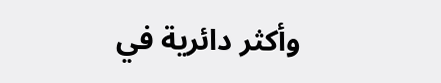وأكثر دائرية في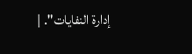إدارة النفايات". |